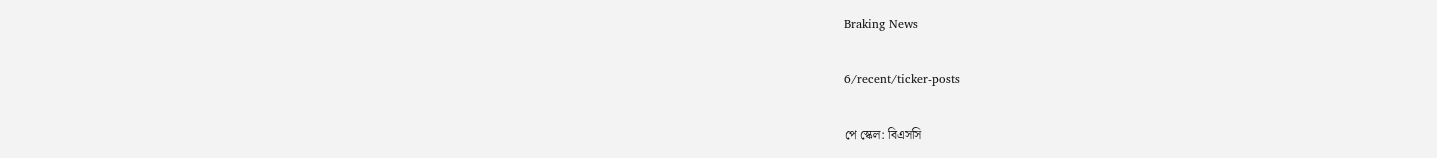Braking News

6/recent/ticker-posts

পে স্কেল: বিএসসি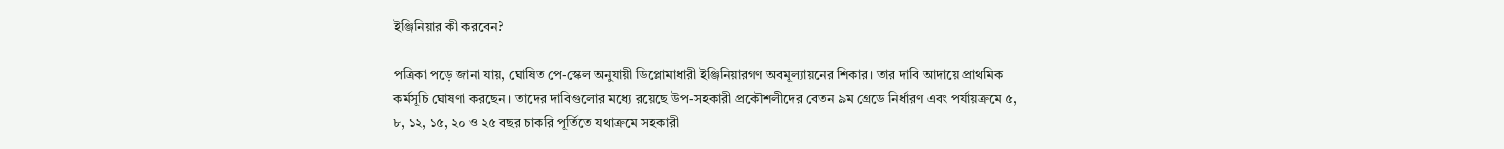ইঞ্জিনিয়ার কী করবেন?

পত্রিকা পড়ে জানা যায়, ঘোষিত পে-স্কেল অনুযায়ী ডিপ্লোমাধারী ইঞ্জিনিয়ারগণ অবমূল্যায়নের শিকার। তার দাবি আদায়ে প্রাথমিক কর্মসূচি ঘোষণা করছেন। তাদের দাবিগুলোর মধ্যে রয়েছে উপ-সহকারী প্রকৌশলীদের বেতন ৯ম গ্রেডে নির্ধারণ এবং পর্যায়ক্রমে ৫, ৮, ১২, ১৫, ২০ ও ২৫ বছর চাকরি পূর্তিতে যথাক্রমে সহকারী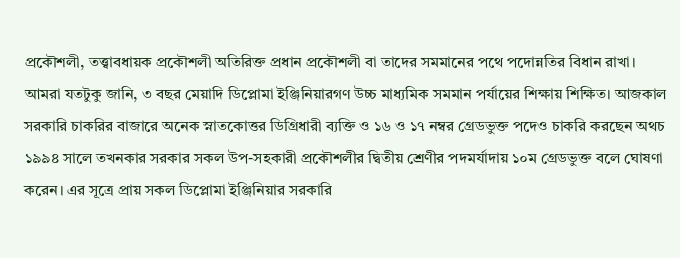প্রকৌশলী, তত্ত্বাবধায়ক প্রকৌশলী অতিরিক্ত প্রধান প্রকৌশলী বা তাদের সমমানের পথে পদোন্নতির বিধান রাখা।
আমরা যতটুকু জানি, ৩ বছর মেয়াদি ডিপ্লোমা ইঞ্জিনিয়ারগণ উচ্চ মাধ্যমিক সমমান পর্যায়ের শিক্ষায় শিক্ষিত। আজকাল সরকারি চাকরির বাজারে অনেক স্নাতকোত্তর ডিগ্রিধারী ব্যক্তি ও ১৬ ও ১৭ নম্বর গ্রেডভুক্ত পদেও চাকরি করছেন অথচ ১৯৯৪ সালে তখনকার সরকার সকল উপ-সহকারী প্রকৌশলীর দ্বিতীয় শ্রেণীর পদমর্যাদায় ১০ম গ্রেডভুক্ত বলে ঘোষণা করেন। এর সূত্রে প্রায় সকল ডিপ্লোমা ইঞ্জিনিয়ার সরকারি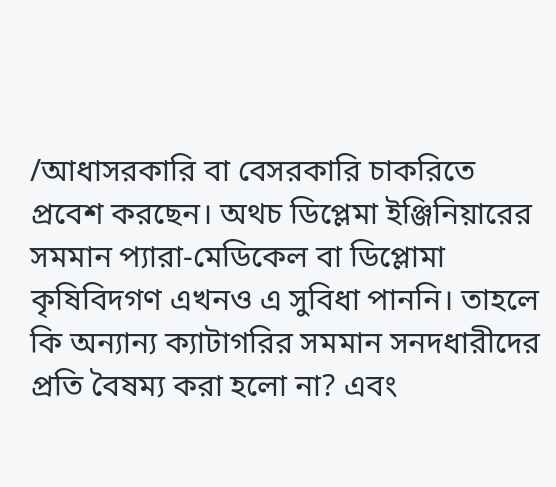/আধাসরকারি বা বেসরকারি চাকরিতে প্রবেশ করছেন। অথচ ডিপ্লেমা ইঞ্জিনিয়ারের সমমান প্যারা-মেডিকেল বা ডিপ্লোমা কৃষিবিদগণ এখনও এ সুবিধা পাননি। তাহলে কি অন্যান্য ক্যাটাগরির সমমান সনদধারীদের প্রতি বৈষম্য করা হলো না? এবং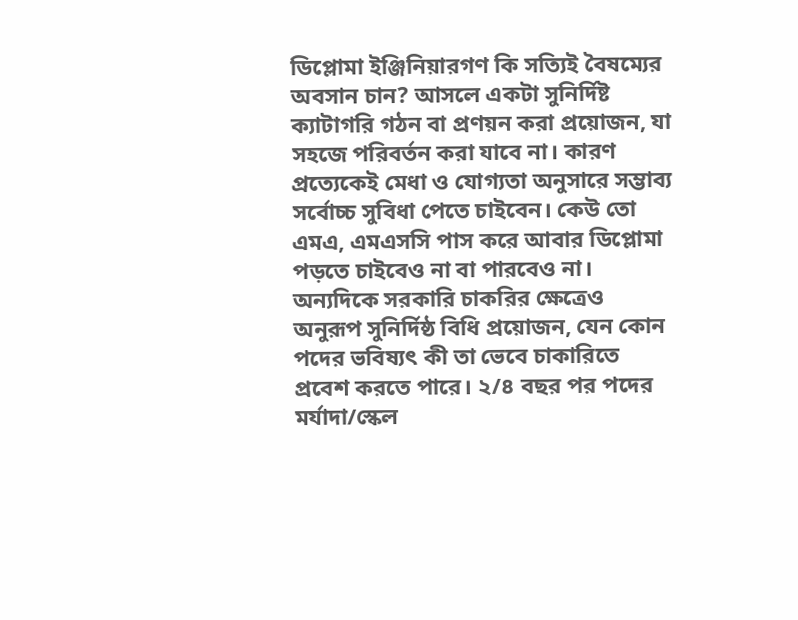ডিপ্লোমা ইঞ্জিনিয়ারগণ কি সত্যিই বৈষম্যের অবসান চান? আসলে একটা সুনির্দিষ্ট ক্যাটাগরি গঠন বা প্রণয়ন করা প্রয়োজন, যা সহজে পরিবর্তন করা যাবে না। কারণ প্রত্যেকেই মেধা ও যোগ্যতা অনুসারে সম্ভাব্য সর্বোচ্চ সুবিধা পেতে চাইবেন। কেউ তো এমএ, এমএসসি পাস করে আবার ডিপ্লোমা পড়তে চাইবেও না বা পারবেও না।
অন্যদিকে সরকারি চাকরির ক্ষেত্রেও অনুরূপ সুনির্দিষ্ঠ বিধি প্রয়োজন, যেন কোন পদের ভবিষ্যৎ কী তা ভেবে চাকারিতে প্রবেশ করতে পারে। ২/৪ বছর পর পদের মর্যাদা/স্কেল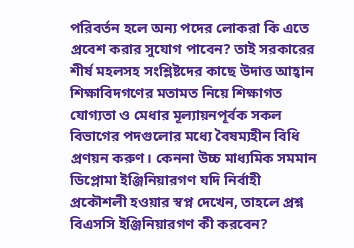পরিবর্তন হলে অন্য পদের লোকরা কি এতে প্রবেশ করার সুযোগ পাবেন? তাই সরকারের শীর্ষ মহলসহ সংশ্লিষ্টদের কাছে উদাত্ত আহ্বান শিক্ষাবিদগণের মতামত নিয়ে শিক্ষাগত যোগ্যতা ও মেধার মূল্যায়নপূর্বক সকল বিভাগের পদগুলোর মধ্যে বৈষম্যহীন বিধি প্রণয়ন করুণ। কেননা উচ্চ মাধ্যমিক সমমান ডিপ্লোমা ইঞ্জিনিয়ারগণ যদি নির্বাহী প্রকৌশলী হওয়ার স্বপ্ন দেখেন, তাহলে প্রশ্ন বিএসসি ইঞ্জিনিয়ারগণ কী করবেন?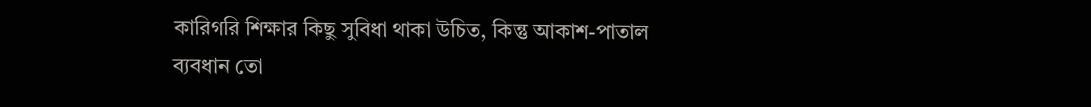কারিগরি শিক্ষার কিছু সুবিধা থাকা উচিত, কিন্তু আকাশ-পাতাল ব্যবধান তো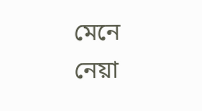মেনে নেয়া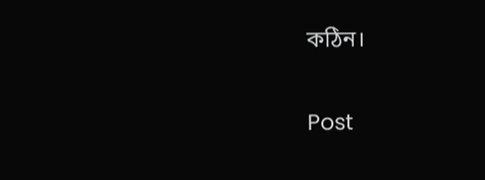কঠিন।

Post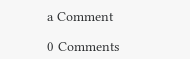a Comment

0 Comments